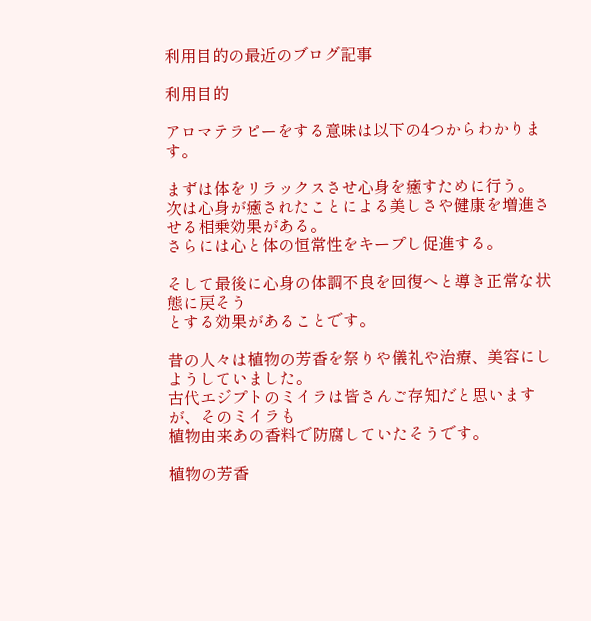利用目的の最近のブログ記事

利用目的

アロマテラピーをする意味は以下の4つからわかります。

まずは体をリラックスさせ心身を癒すために行う。
次は心身が癒されたことによる美しさや健康を増進させる相乗効果がある。
さらには心と体の恒常性をキープし促進する。

そして最後に心身の体調不良を回復へと導き正常な状態に戻そう
とする効果があることです。

昔の人々は植物の芳香を祭りや儀礼や治療、美容にしようしていました。
古代エジプトのミイラは皆さんご存知だと思いますが、そのミイラも
植物由来あの香料で防腐していたそうです。

植物の芳香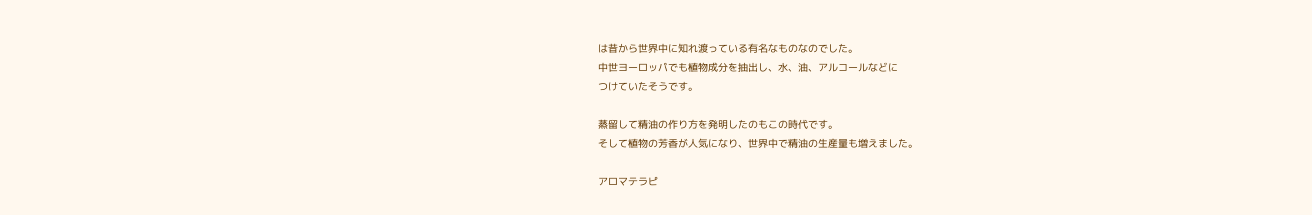は昔から世界中に知れ渡っている有名なものなのでした。
中世ヨーロッパでも植物成分を抽出し、水、油、アルコールなどに
つけていたそうです。

蒸留して精油の作り方を発明したのもこの時代です。
そして植物の芳香が人気になり、世界中で精油の生産量も増えました。

アロマテラピ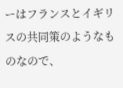ーはフランスとイギリスの共同策のようなものなので、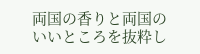両国の香りと両国のいいところを抜粋し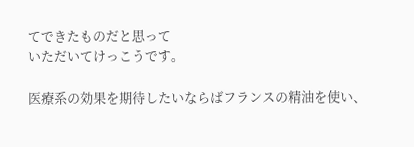てできたものだと思って
いただいてけっこうです。

医療系の効果を期待したいならばフランスの精油を使い、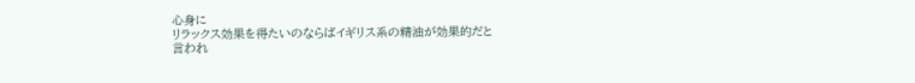心身に
リラックス効果を得たいのならばイギリス系の精油が効果的だと
言われ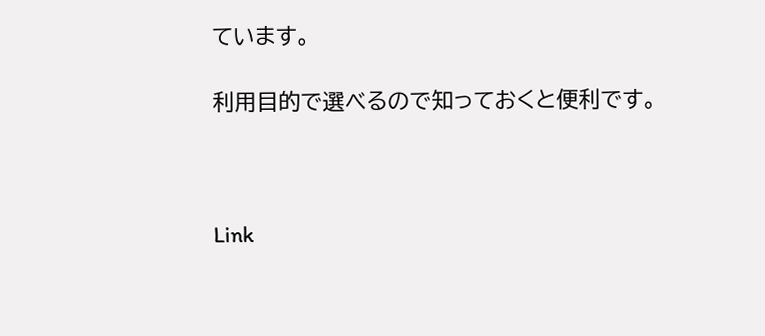ています。

利用目的で選べるので知っておくと便利です。



Link